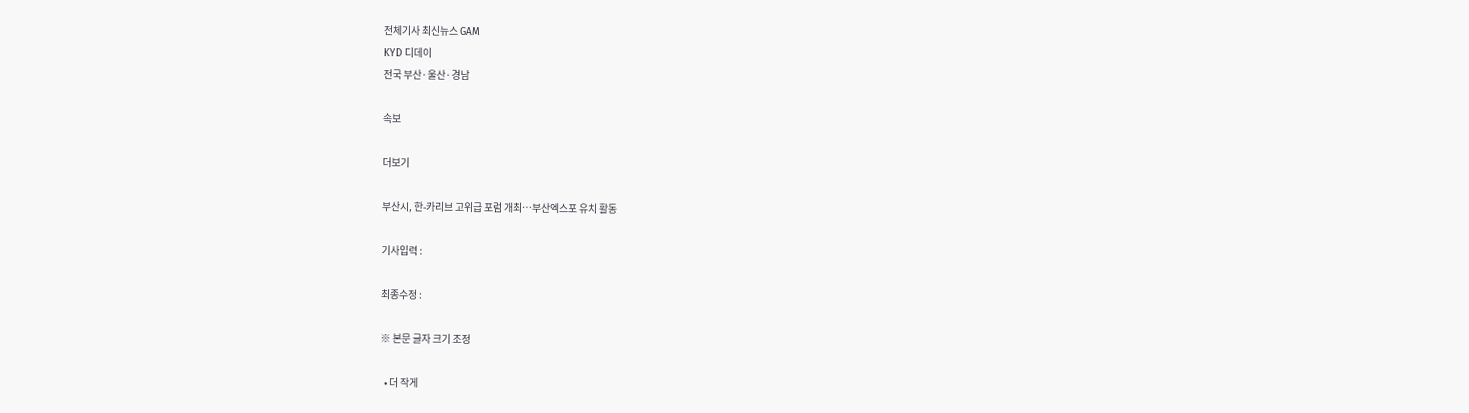전체기사 최신뉴스 GAM
KYD 디데이
전국 부산·울산·경남

속보

더보기

부산시, 한-카리브 고위급 포럼 개최…부산엑스포 유치 활동

기사입력 :

최종수정 :

※ 본문 글자 크기 조정

  • 더 작게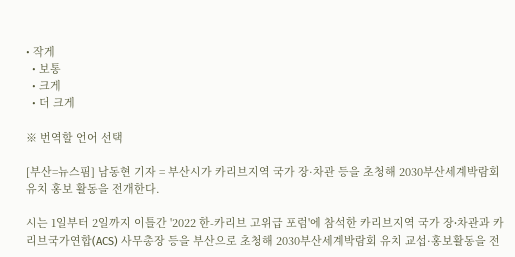• 작게
  • 보통
  • 크게
  • 더 크게

※ 번역할 언어 선택

[부산=뉴스핌] 남동현 기자 = 부산시가 카리브지역 국가 장·차관 등을 초청해 2030부산세계박람회 유치 홍보 활동을 전개한다.

시는 1일부터 2일까지 이틀간 '2022 한-카리브 고위급 포럼'에 참석한 카리브지역 국가 장⸱차관과 카리브국가연합(ACS) 사무총장 등을 부산으로 초청해 2030부산세계박람회 유치 교섭·홍보활동을 전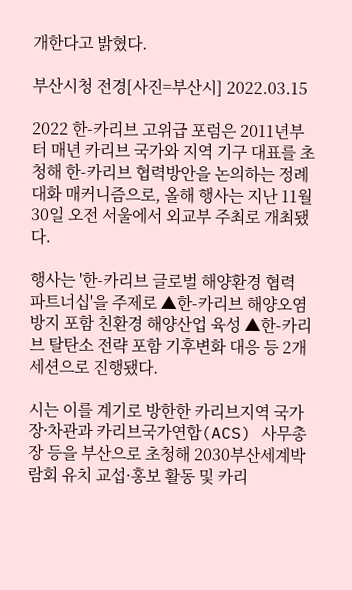개한다고 밝혔다.

부산시청 전경[사진=부산시] 2022.03.15

2022 한-카리브 고위급 포럼은 2011년부터 매년 카리브 국가와 지역 기구 대표를 초청해 한-카리브 협력방안을 논의하는 정례 대화 매커니즘으로, 올해 행사는 지난 11월 30일 오전 서울에서 외교부 주최로 개최됐다.

행사는 '한-카리브 글로벌 해양환경 협력 파트너십'을 주제로 ▲한-카리브 해양오염 방지 포함 친환경 해양산업 육성 ▲한-카리브 탈탄소 전략 포함 기후변화 대응 등 2개 세션으로 진행됐다.

시는 이를 계기로 방한한 카리브지역 국가 장⸱차관과 카리브국가연합(ACS) 사무총장 등을 부산으로 초청해 2030부산세계박람회 유치 교섭·홍보 활동 및 카리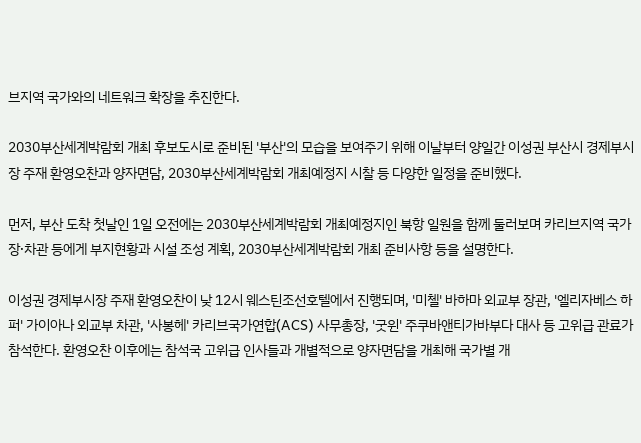브지역 국가와의 네트워크 확장을 추진한다.

2030부산세계박람회 개최 후보도시로 준비된 '부산'의 모습을 보여주기 위해 이날부터 양일간 이성권 부산시 경제부시장 주재 환영오찬과 양자면담, 2030부산세계박람회 개최예정지 시찰 등 다양한 일정을 준비했다.

먼저, 부산 도착 첫날인 1일 오전에는 2030부산세계박람회 개최예정지인 북항 일원을 함께 둘러보며 카리브지역 국가 장⸱차관 등에게 부지현황과 시설 조성 계획, 2030부산세계박람회 개최 준비사항 등을 설명한다.

이성권 경제부시장 주재 환영오찬이 낮 12시 웨스틴조선호텔에서 진행되며, '미첼' 바하마 외교부 장관, '엘리자베스 하퍼' 가이아나 외교부 차관, '사봉헤' 카리브국가연합(ACS) 사무총장, '굿윈' 주쿠바앤티가바부다 대사 등 고위급 관료가 참석한다. 환영오찬 이후에는 참석국 고위급 인사들과 개별적으로 양자면담을 개최해 국가별 개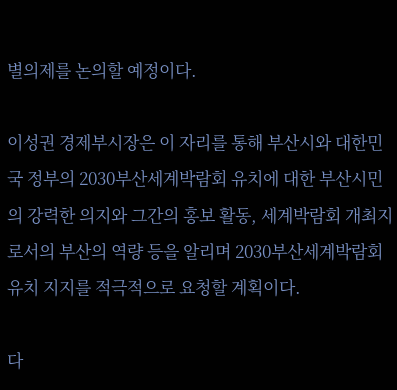별의제를 논의할 예정이다.

이성권 경제부시장은 이 자리를 통해 부산시와 대한민국 정부의 2030부산세계박람회 유치에 대한 부산시민의 강력한 의지와 그간의 홍보 활동, 세계박람회 개최지로서의 부산의 역량 등을 알리며 2030부산세계박람회 유치 지지를 적극적으로 요청할 계획이다.

다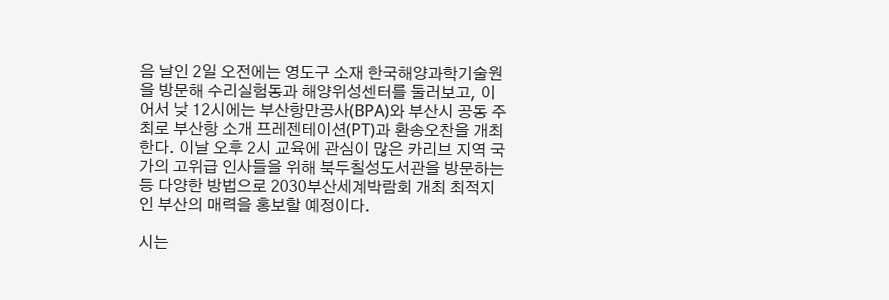음 날인 2일 오전에는 영도구 소재 한국해양과학기술원을 방문해 수리실험동과 해양위성센터를 둘러보고, 이어서 낮 12시에는 부산항만공사(BPA)와 부산시 공동 주최로 부산항 소개 프레젠테이션(PT)과 환송오찬을 개최한다. 이날 오후 2시 교육에 관심이 많은 카리브 지역 국가의 고위급 인사들을 위해 북두칠성도서관을 방문하는 등 다양한 방법으로 2030부산세계박람회 개최 최적지인 부산의 매력을 홍보할 예정이다.

시는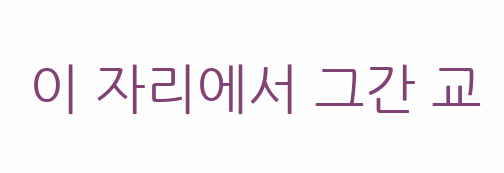이 자리에서 그간 교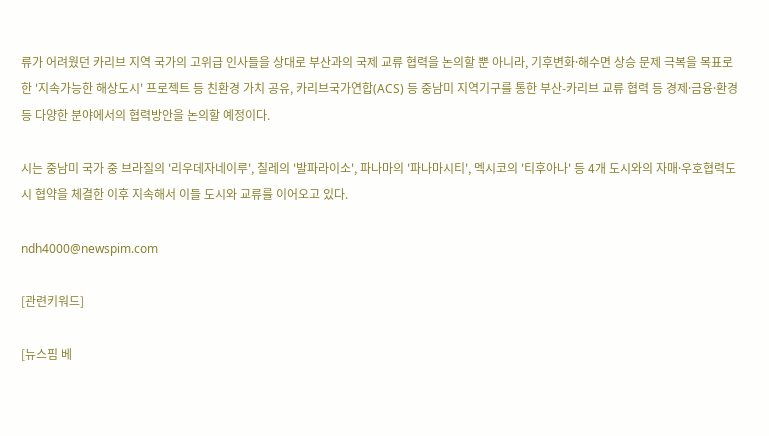류가 어려웠던 카리브 지역 국가의 고위급 인사들을 상대로 부산과의 국제 교류 협력을 논의할 뿐 아니라, 기후변화⸱해수면 상승 문제 극복을 목표로 한 '지속가능한 해상도시' 프로젝트 등 친환경 가치 공유, 카리브국가연합(ACS) 등 중남미 지역기구를 통한 부산-카리브 교류 협력 등 경제⸱금융⸱환경 등 다양한 분야에서의 협력방안을 논의할 예정이다.

시는 중남미 국가 중 브라질의 '리우데자네이루', 칠레의 '발파라이소', 파나마의 '파나마시티', 멕시코의 '티후아나' 등 4개 도시와의 자매⸱우호협력도시 협약을 체결한 이후 지속해서 이들 도시와 교류를 이어오고 있다.

ndh4000@newspim.com

[관련키워드]

[뉴스핌 베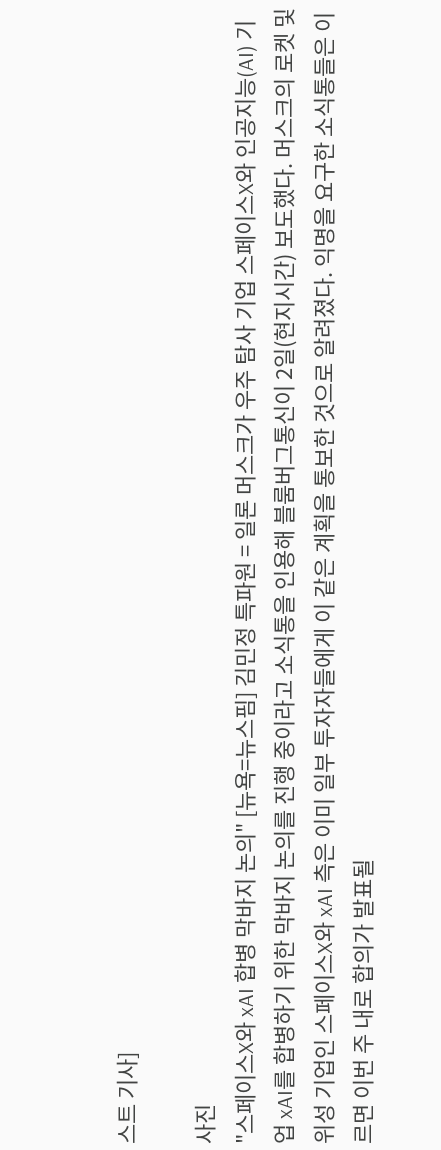스트 기사]

사진
"스페이스X와 xAI 합병 막바지 논의" [뉴욕=뉴스핌] 김민정 특파원 = 일론 머스크가 우주 탐사 기업 스페이스X와 인공지능(AI) 기업 xAI를 합병하기 위한 막바지 논의를 진행 중이라고 소식통을 인용해 블룸버그통신이 2일(현지시간) 보도했다. 머스크의 로켓 및 위성 기업인 스페이스X와 xAI 측은 이미 일부 투자자들에게 이 같은 계획을 통보한 것으로 알려졌다. 익명을 요구한 소식통들은 이르면 이번 주 내로 합의가 발표될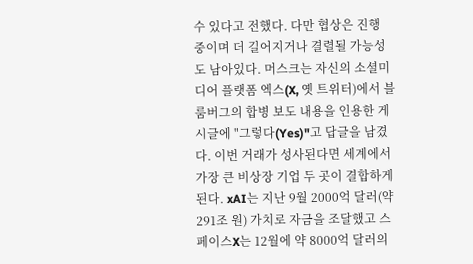수 있다고 전했다. 다만 협상은 진행 중이며 더 길어지거나 결렬될 가능성도 남아있다. 머스크는 자신의 소셜미디어 플랫폼 엑스(X, 옛 트위터)에서 블룸버그의 합병 보도 내용을 인용한 게시글에 "그렇다(Yes)"고 답글을 남겼다. 이번 거래가 성사된다면 세계에서 가장 큰 비상장 기업 두 곳이 결합하게 된다. xAI는 지난 9월 2000억 달러(약 291조 원) 가치로 자금을 조달했고 스페이스X는 12월에 약 8000억 달러의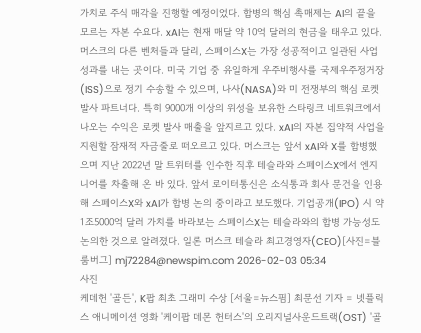가치로 주식 매각을 진행할 예정이었다. 합병의 핵심 촉매제는 AI의 끝을 모르는 자본 수요다. xAI는 현재 매달 약 10억 달러의 현금을 태우고 있다. 머스크의 다른 벤처들과 달리, 스페이스X는 가장 성공적이고 일관된 사업 성과를 내는 곳이다. 미국 기업 중 유일하게 우주비행사를 국제우주정거장(ISS)으로 정기 수송할 수 있으며, 나사(NASA)와 미 전쟁부의 핵심 로켓 발사 파트너다. 특히 9000개 이상의 위성을 보유한 스타링크 네트워크에서 나오는 수익은 로켓 발사 매출을 앞지르고 있다. xAI의 자본 집약적 사업을 지원할 잠재적 자금줄로 떠오르고 있다. 머스크는 앞서 xAI와 X를 합병했으며 지난 2022년 말 트위터를 인수한 직후 테슬라와 스페이스X에서 엔지니어를 차출해 온 바 있다. 앞서 로이터통신은 소식통과 회사 문건을 인용해 스페이스X와 xAI가 합병 논의 중이라고 보도했다. 기업공개(IPO) 시 약 1조5000억 달러 가치를 바라보는 스페이스X는 테슬라와의 합병 가능성도 논의한 것으로 알려졌다. 일론 머스크 테슬라 최고경영자(CEO)[사진=블룸버그] mj72284@newspim.com 2026-02-03 05:34
사진
케데헌 '골든', K팝 최초 그래미 수상 [서울=뉴스핌] 최문선 기자 = 넷플릭스 애니메이션 영화 '케이팝 데몬 헌터스'의 오리지널사운드트랙(OST) '골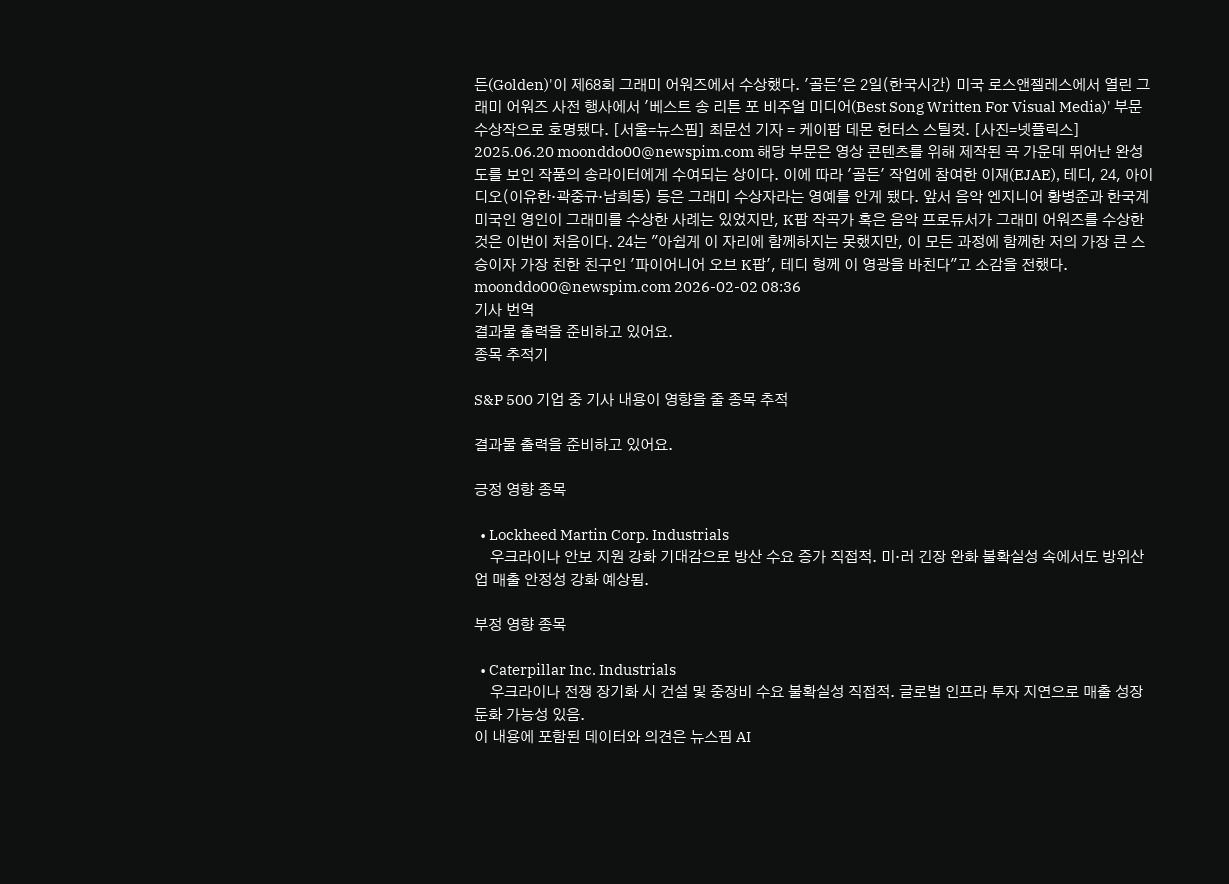든(Golden)'이 제68회 그래미 어워즈에서 수상했다. '골든'은 2일(한국시간) 미국 로스앤젤레스에서 열린 그래미 어워즈 사전 행사에서 '베스트 송 리튼 포 비주얼 미디어(Best Song Written For Visual Media)' 부문 수상작으로 호명됐다. [서울=뉴스핌] 최문선 기자 = 케이팝 데몬 헌터스 스틸컷. [사진=넷플릭스] 2025.06.20 moonddo00@newspim.com 해당 부문은 영상 콘텐츠를 위해 제작된 곡 가운데 뛰어난 완성도를 보인 작품의 송라이터에게 수여되는 상이다. 이에 따라 '골든' 작업에 참여한 이재(EJAE), 테디, 24, 아이디오(이유한·곽중규·남희동) 등은 그래미 수상자라는 영예를 안게 됐다. 앞서 음악 엔지니어 황병준과 한국계 미국인 영인이 그래미를 수상한 사례는 있었지만, K팝 작곡가 혹은 음악 프로듀서가 그래미 어워즈를 수상한 것은 이번이 처음이다. 24는 "아쉽게 이 자리에 함께하지는 못했지만, 이 모든 과정에 함께한 저의 가장 큰 스승이자 가장 친한 친구인 '파이어니어 오브 K팝', 테디 형께 이 영광을 바친다"고 소감을 전했다. moonddo00@newspim.com 2026-02-02 08:36
기사 번역
결과물 출력을 준비하고 있어요.
종목 추적기

S&P 500 기업 중 기사 내용이 영향을 줄 종목 추적

결과물 출력을 준비하고 있어요.

긍정 영향 종목

  • Lockheed Martin Corp. Industrials
    우크라이나 안보 지원 강화 기대감으로 방산 수요 증가 직접적. 미·러 긴장 완화 불확실성 속에서도 방위산업 매출 안정성 강화 예상됨.

부정 영향 종목

  • Caterpillar Inc. Industrials
    우크라이나 전쟁 장기화 시 건설 및 중장비 수요 불확실성 직접적. 글로벌 인프라 투자 지연으로 매출 성장 둔화 가능성 있음.
이 내용에 포함된 데이터와 의견은 뉴스핌 AI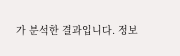가 분석한 결과입니다. 정보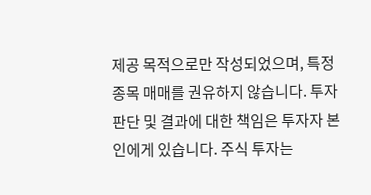제공 목적으로만 작성되었으며, 특정 종목 매매를 권유하지 않습니다. 투자 판단 및 결과에 대한 책임은 투자자 본인에게 있습니다. 주식 투자는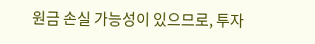원금 손실 가능성이 있으므로, 투자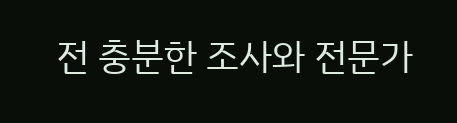전 충분한 조사와 전문가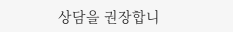상담을 권장합니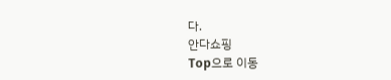다.
안다쇼핑
Top으로 이동